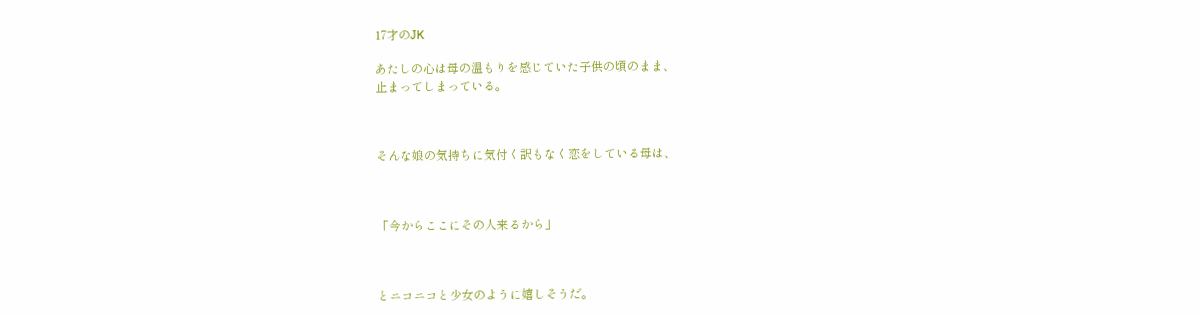17才のJK

あたしの心は母の温もりを感じていた子供の頃のまま、
止まってしまっている。



そんな娘の気持ちに気付く訳もなく恋をしている母は、



「今からここにその人来るから」



とニコニコと少女のように嬉しそうだ。